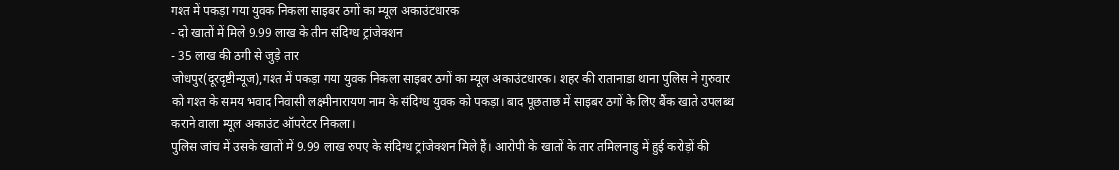गश्त में पकड़ा गया युवक निकला साइबर ठगों का म्यूल अकाउंटधारक
- दो खातों में मिले 9.99 लाख के तीन संदिग्ध ट्रांजेक्शन
- 35 लाख की ठगी से जुड़े तार
जोधपुर(दूरदृष्टीन्यूज),गश्त में पकड़ा गया युवक निकला साइबर ठगों का म्यूल अकाउंटधारक। शहर की रातानाडा थाना पुलिस ने गुरुवार को गश्त के समय भवाद निवासी लक्ष्मीनारायण नाम के संदिग्ध युवक को पकड़ा। बाद पूछताछ में साइबर ठगों के लिए बैंक खाते उपलब्ध कराने वाला म्यूल अकाउंट ऑपरेटर निकला।
पुलिस जांच में उसके खातों में 9.99 लाख रुपए के संदिग्ध ट्रांजेक्शन मिले हैं। आरोपी के खातों के तार तमिलनाडु में हुई करोड़ों की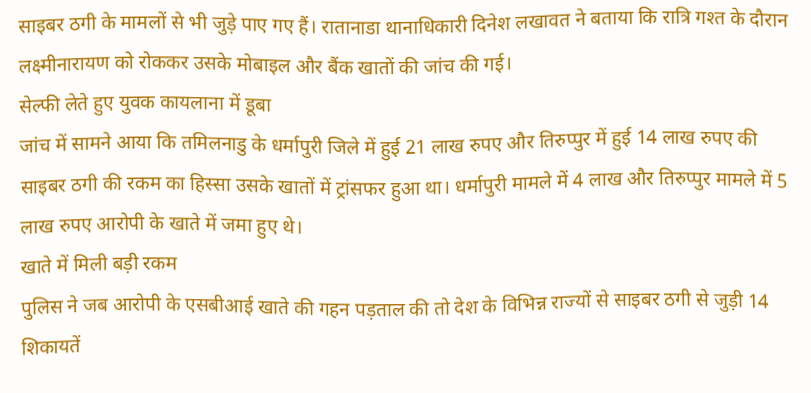साइबर ठगी के मामलों से भी जुड़े पाए गए हैं। रातानाडा थानाधिकारी दिनेश लखावत ने बताया कि रात्रि गश्त के दौरान लक्ष्मीनारायण को रोककर उसके मोबाइल और बैंक खातों की जांच की गई।
सेल्फी लेते हुए युवक कायलाना में डूबा
जांच में सामने आया कि तमिलनाडु के धर्मापुरी जिले में हुई 21 लाख रुपए और तिरुप्पुर में हुई 14 लाख रुपए की साइबर ठगी की रकम का हिस्सा उसके खातों में ट्रांसफर हुआ था। धर्मापुरी मामले में 4 लाख और तिरुप्पुर मामले में 5 लाख रुपए आरोपी के खाते में जमा हुए थे।
खाते में मिली बड़ी रकम
पुलिस ने जब आरोपी के एसबीआई खाते की गहन पड़ताल की तो देश के विभिन्न राज्यों से साइबर ठगी से जुड़ी 14 शिकायतें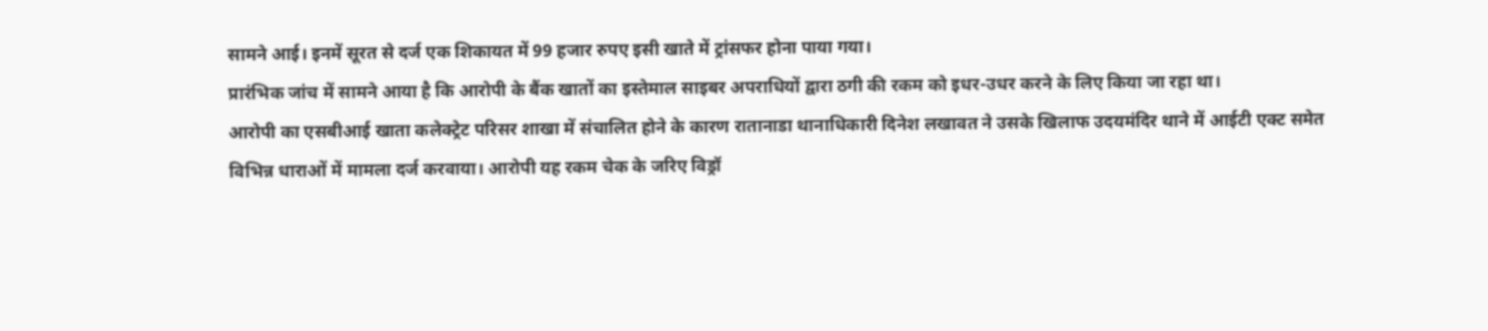सामने आई। इनमें सूरत से दर्ज एक शिकायत में 99 हजार रुपए इसी खाते में ट्रांसफर होना पाया गया।
प्रारंभिक जांच में सामने आया है कि आरोपी के बैंक खातों का इस्तेमाल साइबर अपराधियों द्वारा ठगी की रकम को इधर-उधर करने के लिए किया जा रहा था।
आरोपी का एसबीआई खाता कलेक्ट्रेट परिसर शाखा में संचालित होने के कारण रातानाडा थानाधिकारी दिनेश लखावत ने उसके खिलाफ उदयमंदिर थाने में आईटी एक्ट समेत विभिन्न धाराओं में मामला दर्ज करवाया। आरोपी यह रकम चेक के जरिए विड्रॉ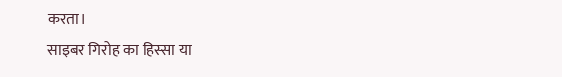करता।
साइबर गिरोह का हिस्सा या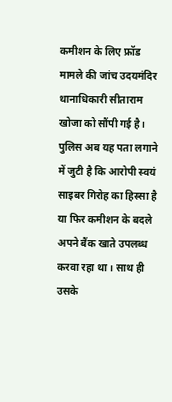कमीशन के लिए फ्रॉड
मामले की जांच उदयमंदिर थानाधिकारी सीताराम खोजा को सौंपी गई है। पुलिस अब यह पता लगाने में जुटी है कि आरोपी स्वयं साइबर गिरोह का हिस्सा है या फिर कमीशन के बदले अपने बैंक खाते उपलब्ध करवा रहा था। साथ ही उसके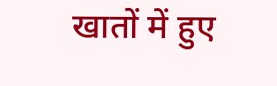खातों में हुए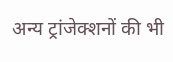अन्य ट्रांजेक्शनों की भी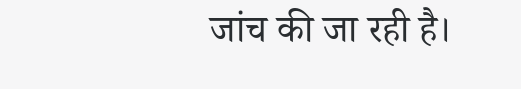जांच की जा रही है।